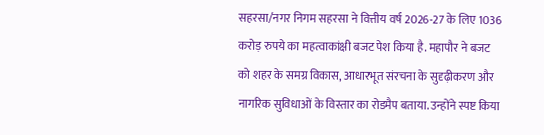सहरसा/नगर निगम सहरसा ने वित्तीय वर्ष 2026-27 के लिए 1036 करोड़ रुपये का महत्वाकांक्षी बजट पेश किया है. महापौर ने बजट को शहर के समग्र विकास, आधारभूत संरचना के सुदृढ़ीकरण और नागरिक सुविधाओं के विस्तार का रोडमैप बताया. उन्होंने स्पष्ट किया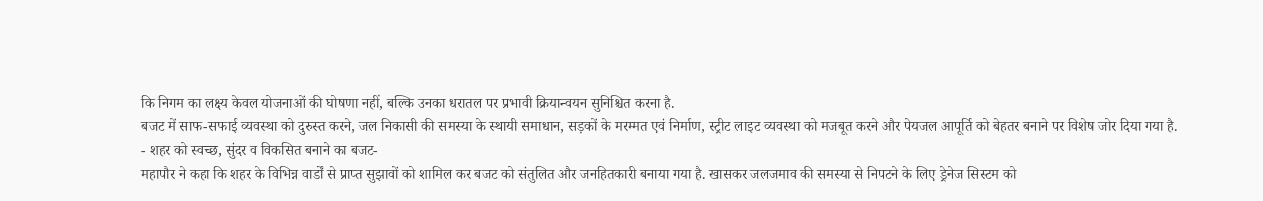कि निगम का लक्ष्य केवल योजनाओं की घोषणा नहीं, बल्कि उनका धरातल पर प्रभावी क्रियान्वयन सुनिश्चित करना है.
बजट में साफ-सफाई व्यवस्था को दुरुस्त करने, जल निकासी की समस्या के स्थायी समाधान, सड़कों के मरम्मत एवं निर्माण, स्ट्रीट लाइट व्यवस्था को मजबूत करने और पेयजल आपूर्ति को बेहतर बनाने पर विशेष जोर दिया गया है.
- शहर को स्वच्छ, सुंदर व विकसित बनाने का बजट-
महापौर ने कहा कि शहर के विभिन्न वार्डों से प्राप्त सुझावों को शामिल कर बजट को संतुलित और जनहितकारी बनाया गया है. खासकर जलजमाव की समस्या से निपटने के लिए ड्रेनेज सिस्टम को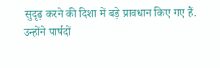सुदृढ़ करने की दिशा में बड़े प्रावधान किए गए हैं.
उन्होंने पार्षदों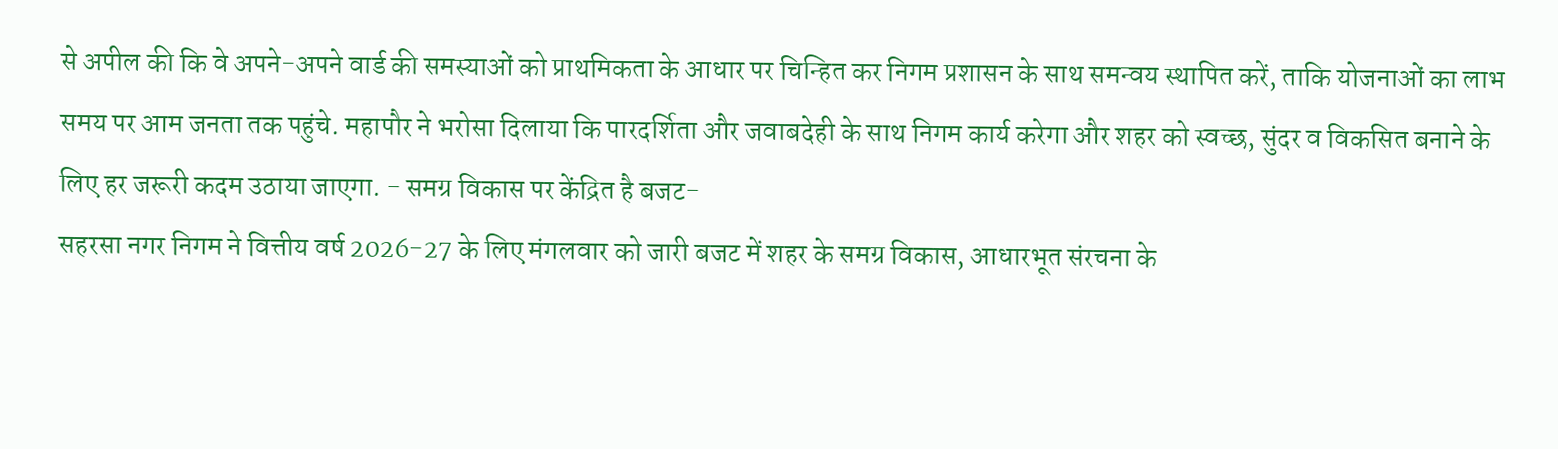से अपील की कि वे अपने-अपने वार्ड की समस्याओं को प्राथमिकता के आधार पर चिन्हित कर निगम प्रशासन के साथ समन्वय स्थापित करें, ताकि योजनाओं का लाभ समय पर आम जनता तक पहुंचे. महापौर ने भरोसा दिलाया कि पारदर्शिता और जवाबदेही के साथ निगम कार्य करेगा और शहर को स्वच्छ, सुंदर व विकसित बनाने के लिए हर जरूरी कदम उठाया जाएगा. - समग्र विकास पर केंद्रित है बजट-
सहरसा नगर निगम ने वित्तीय वर्ष 2026-27 के लिए मंगलवार को जारी बजट में शहर के समग्र विकास, आधारभूत संरचना के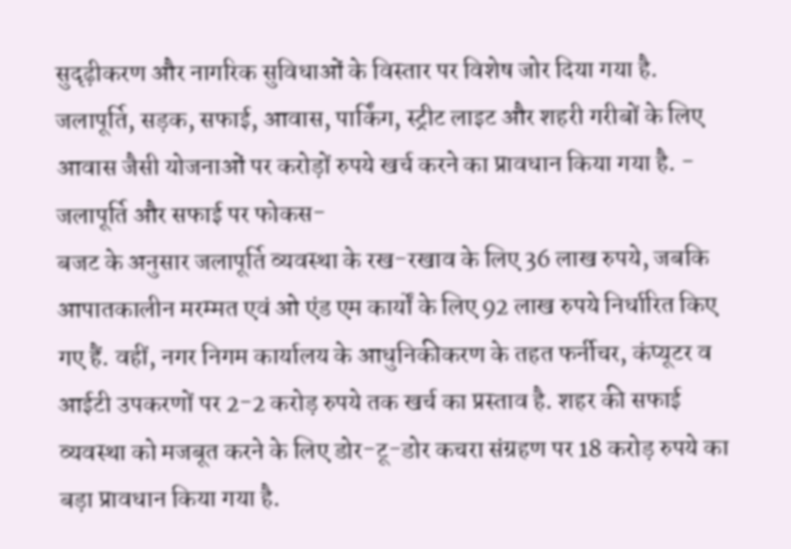सुदृढ़ीकरण और नागरिक सुविधाओं के विस्तार पर विशेष जोर दिया गया है. जलापूर्ति, सड़क, सफाई, आवास, पार्किंग, स्ट्रीट लाइट और शहरी गरीबों के लिए आवास जैसी योजनाओं पर करोड़ों रुपये खर्च करने का प्रावधान किया गया है. - जलापूर्ति और सफाई पर फोकस-
बजट के अनुसार जलापूर्ति व्यवस्था के रख-रखाव के लिए 36 लाख रुपये, जबकि आपातकालीन मरम्मत एवं ओ एंड एम कार्यों के लिए 92 लाख रुपये निर्धारित किए गए हैं. वहीं, नगर निगम कार्यालय के आधुनिकीकरण के तहत फर्नीचर, कंप्यूटर व आईटी उपकरणों पर 2-2 करोड़ रुपये तक खर्च का प्रस्ताव है. शहर की सफाई व्यवस्था को मजबूत करने के लिए डोर-टू-डोर कचरा संग्रहण पर 18 करोड़ रुपये का बड़ा प्रावधान किया गया है.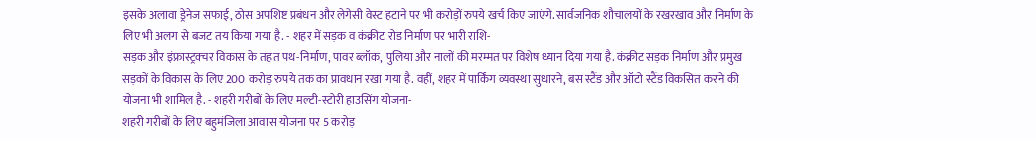इसके अलावा ड्रेनेज सफाई, ठोस अपशिष्ट प्रबंधन और लेगेसी वेस्ट हटाने पर भी करोड़ों रुपये खर्च किए जाएंगे. सार्वजनिक शौचालयों के रखरखाव और निर्माण के लिए भी अलग से बजट तय किया गया है. - शहर में सड़क व कंक्रीट रोड निर्माण पर भारी राशि-
सड़क और इंफ्रास्ट्रक्चर विकास के तहत पथ-निर्माण, पावर ब्लॉक, पुलिया और नालों की मरम्मत पर विशेष ध्यान दिया गया है. कंक्रीट सड़क निर्माण और प्रमुख सड़कों के विकास के लिए 200 करोड़ रुपये तक का प्रावधान रखा गया है. वहीं, शहर में पार्किंग व्यवस्था सुधारने, बस स्टैंड और ऑटो स्टैंड विकसित करने की योजना भी शामिल है. - शहरी गरीबों के लिए मल्टी-स्टोरी हाउसिंग योजना-
शहरी गरीबों के लिए बहुमंजिला आवास योजना पर 5 करोड़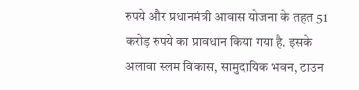रुपये और प्रधानमंत्री आवास योजना के तहत 51 करोड़ रुपये का प्रावधान किया गया है. इसके अलावा स्लम विकास, सामुदायिक भवन, टाउन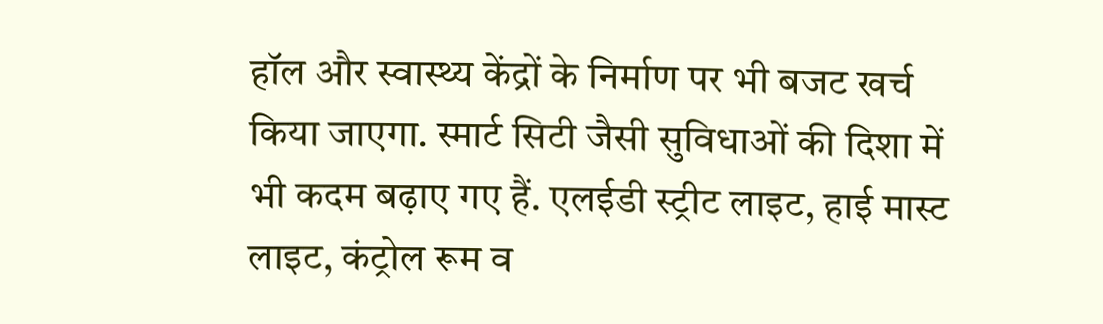हॉल और स्वास्थ्य केंद्रों के निर्माण पर भी बजट खर्च किया जाएगा. स्मार्ट सिटी जैसी सुविधाओं की दिशा में भी कदम बढ़ाए गए हैं. एलईडी स्ट्रीट लाइट, हाई मास्ट लाइट, कंट्रोल रूम व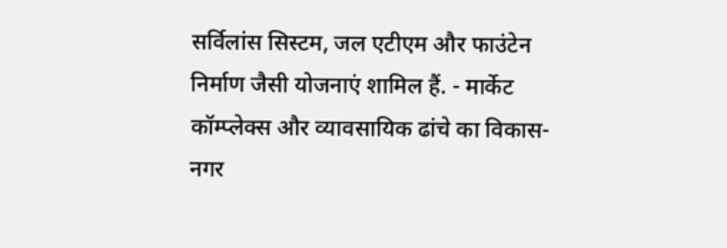सर्विलांस सिस्टम, जल एटीएम और फाउंटेन निर्माण जैसी योजनाएं शामिल हैं. - मार्केट कॉम्प्लेक्स और व्यावसायिक ढांचे का विकास-
नगर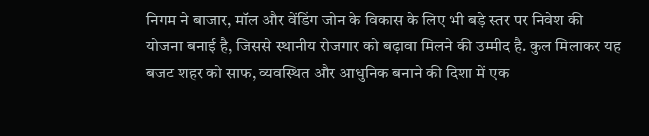निगम ने बाजार, मॉल और वेंडिंग जोन के विकास के लिए भी बड़े स्तर पर निवेश की योजना बनाई है, जिससे स्थानीय रोजगार को बढ़ावा मिलने की उम्मीद है. कुल मिलाकर यह बजट शहर को साफ, व्यवस्थित और आधुनिक बनाने की दिशा में एक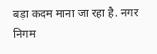बड़ा कदम माना जा रहा है. नगर निगम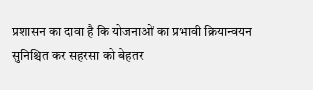प्रशासन का दावा है कि योजनाओं का प्रभावी क्रियान्वयन सुनिश्चित कर सहरसा को बेहतर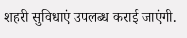शहरी सुविधाएं उपलब्ध कराई जाएंगी.